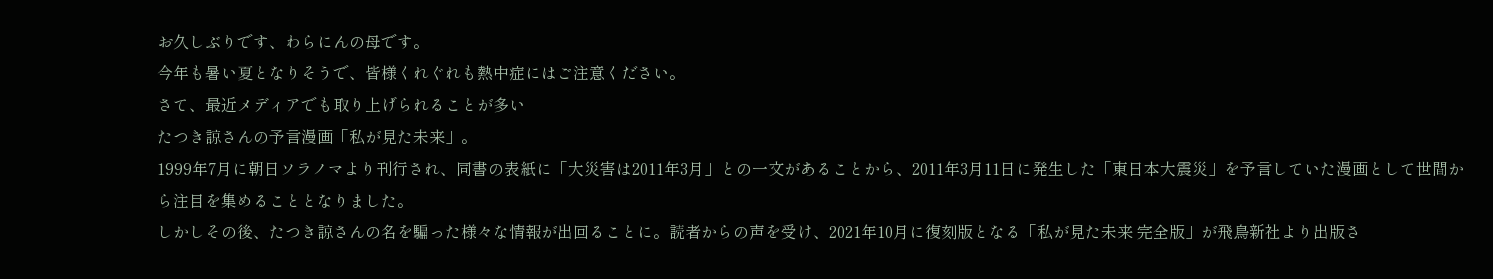お久しぶりです、わらにんの母です。
今年も暑い夏となりそうで、皆様くれぐれも熱中症にはご注意ください。
さて、最近メディアでも取り上げられることが多い
たつき諒さんの予言漫画「私が見た未来」。
1999年7月に朝日ソラノマより刊行され、同書の表紙に「大災害は2011年3月」との一文があることから、2011年3月11日に発生した「東日本大震災」を予言していた漫画として世間から注目を集めることとなりました。
しかしその後、たつき諒さんの名を騙った様々な情報が出回ることに。読者からの声を受け、2021年10月に復刻版となる「私が見た未来 完全版」が飛鳥新社より出版さ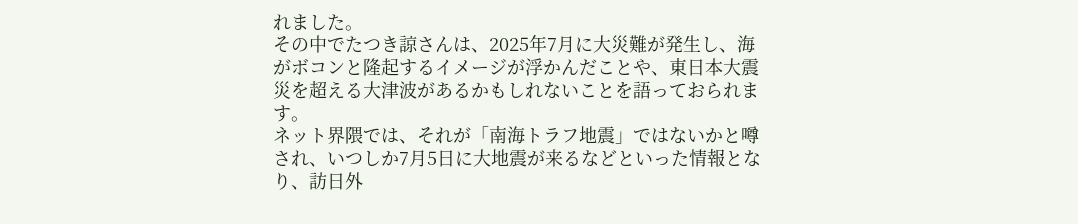れました。
その中でたつき諒さんは、2025年7月に大災難が発生し、海がボコンと隆起するイメージが浮かんだことや、東日本大震災を超える大津波があるかもしれないことを語っておられます。
ネット界隈では、それが「南海トラフ地震」ではないかと噂され、いつしか7月5日に大地震が来るなどといった情報となり、訪日外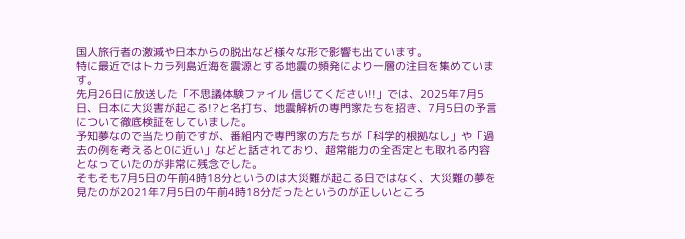国人旅行者の激減や日本からの脱出など様々な形で影響も出ています。
特に最近ではトカラ列島近海を震源とする地震の頻発により一層の注目を集めています。
先月26日に放送した「不思議体験ファイル 信じてください!!」では、2025年7月5日、日本に大災害が起こる!?と名打ち、地震解析の専門家たちを招き、7月5日の予言について徹底検証をしていました。
予知夢なので当たり前ですが、番組内で専門家の方たちが「科学的根拠なし」や「過去の例を考えると0に近い」などと話されており、超常能力の全否定とも取れる内容となっていたのが非常に残念でした。
そもそも7月5日の午前4時18分というのは大災難が起こる日ではなく、大災難の夢を見たのが2021年7月5日の午前4時18分だったというのが正しいところ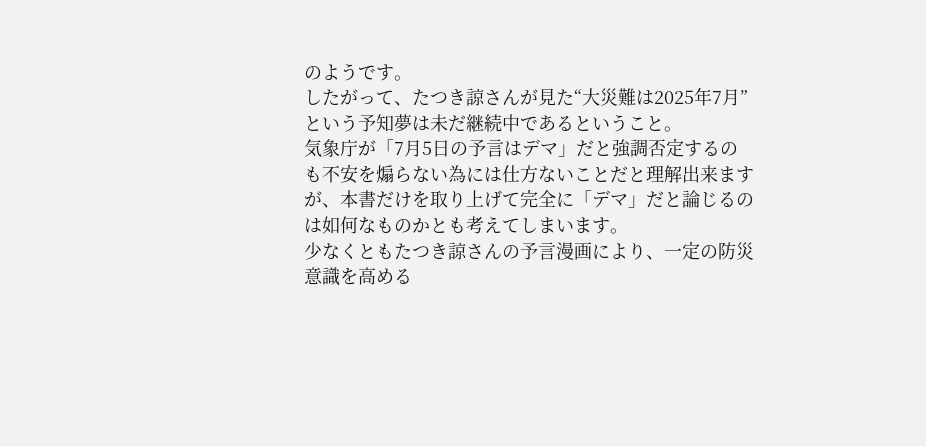のようです。
したがって、たつき諒さんが見た“大災難は2025年7月”という予知夢は未だ継続中であるということ。
気象庁が「7月5日の予言はデマ」だと強調否定するのも不安を煽らない為には仕方ないことだと理解出来ますが、本書だけを取り上げて完全に「デマ」だと論じるのは如何なものかとも考えてしまいます。
少なくともたつき諒さんの予言漫画により、一定の防災意識を高める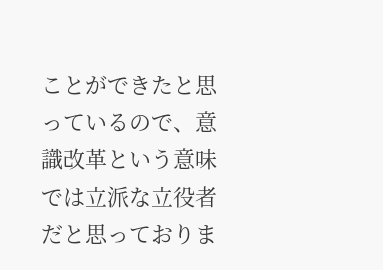ことができたと思っているので、意識改革という意味では立派な立役者だと思っておりま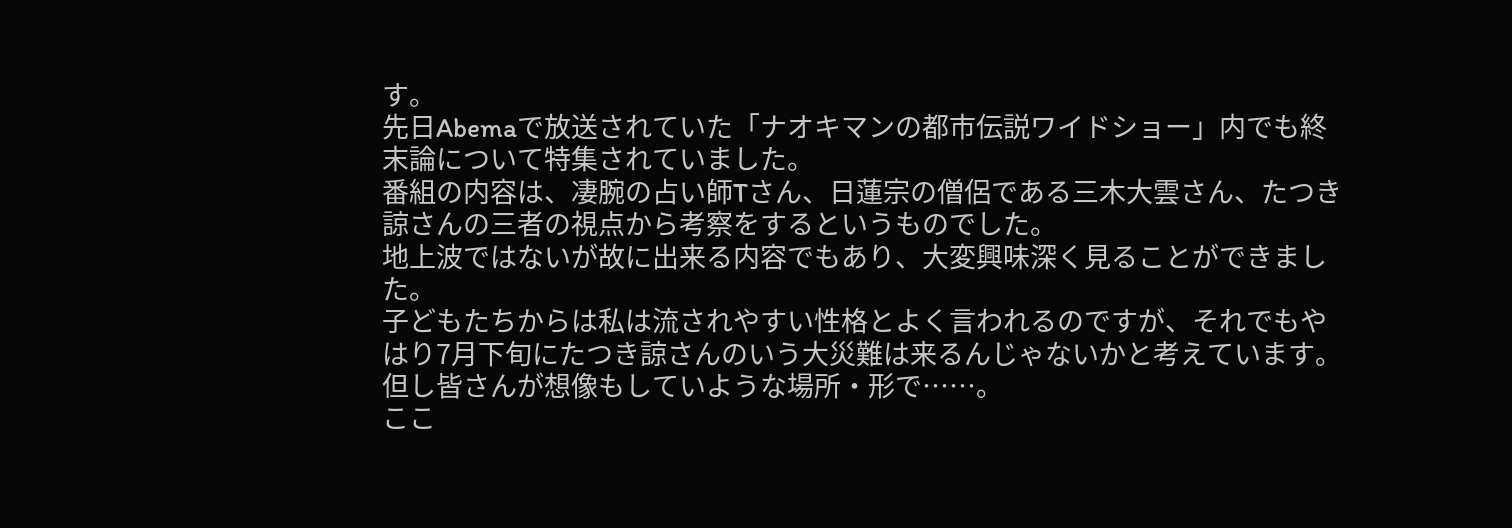す。
先日Abemaで放送されていた「ナオキマンの都市伝説ワイドショー」内でも終末論について特集されていました。
番組の内容は、凄腕の占い師Tさん、日蓮宗の僧侶である三木大雲さん、たつき諒さんの三者の視点から考察をするというものでした。
地上波ではないが故に出来る内容でもあり、大変興味深く見ることができました。
子どもたちからは私は流されやすい性格とよく言われるのですが、それでもやはり7月下旬にたつき諒さんのいう大災難は来るんじゃないかと考えています。
但し皆さんが想像もしていような場所・形で⋯⋯。
ここ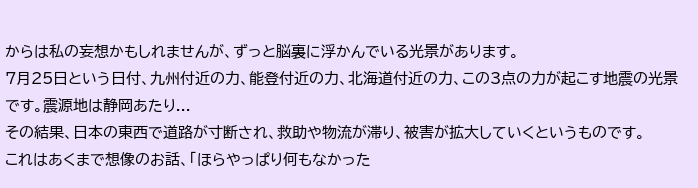からは私の妄想かもしれませんが、ずっと脳裏に浮かんでいる光景があります。
7月25日という日付、九州付近の力、能登付近の力、北海道付近の力、この3点の力が起こす地震の光景です。震源地は静岡あたり...
その結果、日本の東西で道路が寸断され、救助や物流が滞り、被害が拡大していくというものです。
これはあくまで想像のお話、「ほらやっぱり何もなかった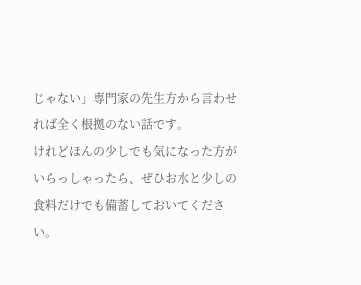じゃない」専門家の先生方から言わせれば全く根拠のない話です。
けれどほんの少しでも気になった方がいらっしゃったら、ぜひお水と少しの食料だけでも備蓄しておいてください。